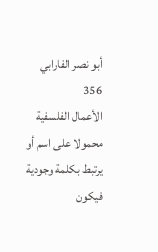أبو نصر الفارابي
356
الأعمال الفلسفية
محمولا على اسم أو يرتبط بكلمة وجودية فيكون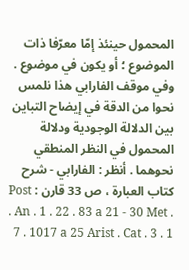المحمول حينئذ إمّا معرّفا ذات الموضوع ؛ أو يكون في موضوع . وفي موقف الفارابي هذا نلمس نحوا من الدقة في إيضاح التباين بين الدلالة الوجودية ودلالة المحمول في النظر المنطقي نحوهما . أنظر : الفارابي - شرح كتاب العبارة ، ص 33 قارن : Post . An . 1 . 22 . 83 a 21 - 30 Met . 7 . 1017 a 25 Arist . Cat . 3 . 1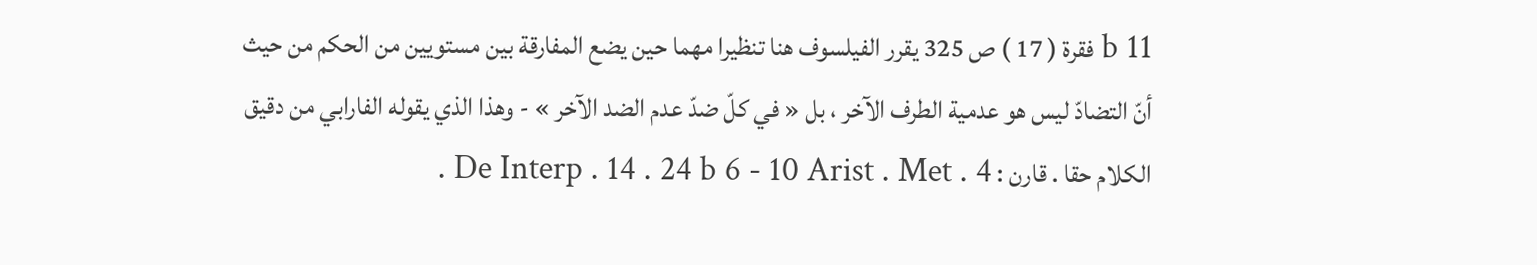b 11 فقرة ( 17 ) ص 325 يقرر الفيلسوف هنا تنظيرا مهما حين يضع المفارقة بين مستويين من الحكم من حيث أنّ التضادّ ليس هو عدمية الطرف الآخر ، بل « في كلّ ضدّ عدم الضد الآخر » - وهذا الذي يقوله الفارابي من دقيق الكلام حقا . قارن : De Interp . 14 . 24 b 6 - 10 Arist . Met . 4 .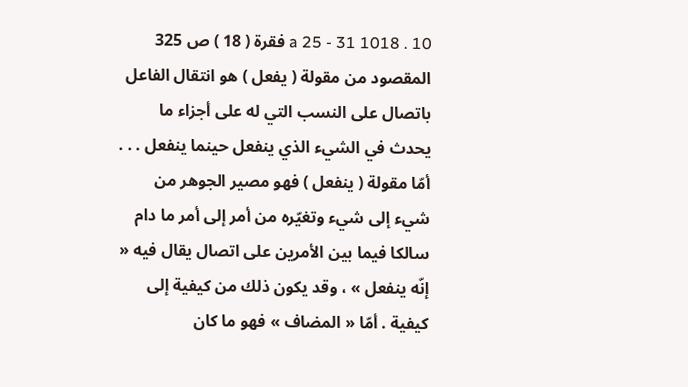10 . 1018 a 25 - 31 فقرة ( 18 ) ص 325 المقصود من مقولة ( يفعل ) هو انتقال الفاعل باتصال على النسب التي له على أجزاء ما يحدث في الشيء الذي ينفعل حينما ينفعل . . . أمّا مقولة ( ينفعل ) فهو مصير الجوهر من شيء إلى شيء وتغيّره من أمر إلى أمر ما دام سالكا فيما بين الأمرين على اتصال يقال فيه « إنّه ينفعل » ، وقد يكون ذلك من كيفية إلى كيفية . أمّا « المضاف » فهو ما كان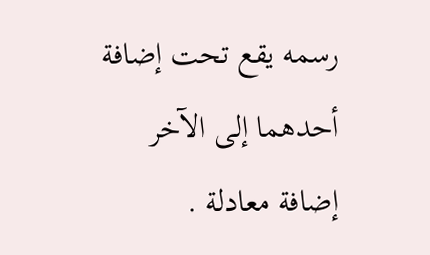رسمه يقع تحت إضافة أحدهما إلى الآخر إضافة معادلة .